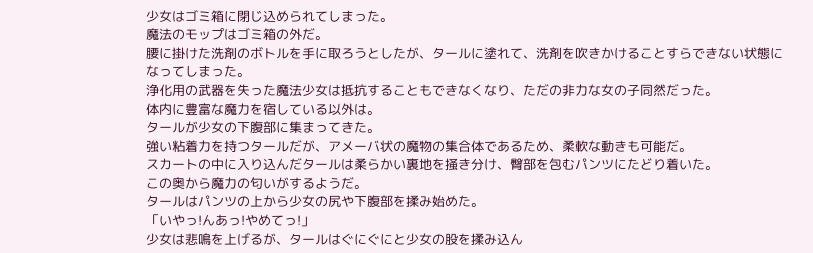少女はゴミ箱に閉じ込められてしまった。
魔法のモップはゴミ箱の外だ。
腰に掛けた洗剤のボトルを手に取ろうとしたが、タールに塗れて、洗剤を吹きかけることすらできない状態になってしまった。
浄化用の武器を失った魔法少女は抵抗することもできなくなり、ただの非力な女の子同然だった。
体内に豊富な魔力を宿している以外は。
タールが少女の下腹部に集まってきた。
強い粘着力を持つタールだが、アメーバ状の魔物の集合体であるため、柔軟な動きも可能だ。
スカートの中に入り込んだタールは柔らかい裏地を掻き分け、臀部を包むパンツにたどり着いた。
この奥から魔力の匂いがするようだ。
タールはパンツの上から少女の尻や下腹部を揉み始めた。
「いやっ!んあっ!やめてっ!」
少女は悲鳴を上げるが、タールはぐにぐにと少女の股を揉み込ん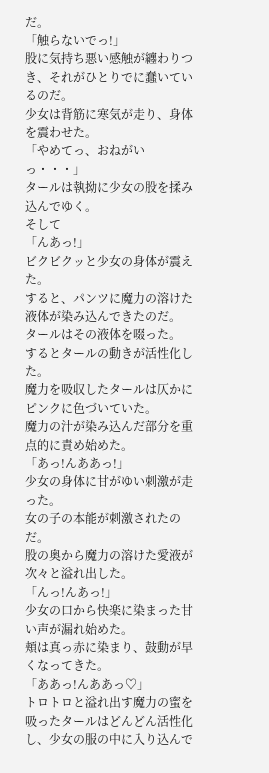だ。
「触らないでっ!」
股に気持ち悪い感触が纏わりつき、それがひとりでに蠢いているのだ。
少女は背筋に寒気が走り、身体を震わせた。
「やめてっ、おねがいっ・・・」
タールは執拗に少女の股を揉み込んでゆく。
そして
「んあっ!」
ビクビクッと少女の身体が震えた。
すると、パンツに魔力の溶けた液体が染み込んできたのだ。
タールはその液体を啜った。
するとタールの動きが活性化した。
魔力を吸収したタールは仄かにピンクに色づいていた。
魔力の汁が染み込んだ部分を重点的に責め始めた。
「あっ!んああっ!」
少女の身体に甘がゆい刺激が走った。
女の子の本能が刺激されたのだ。
股の奥から魔力の溶けた愛液が次々と溢れ出した。
「んっ!んあっ!」
少女の口から快楽に染まった甘い声が漏れ始めた。
頬は真っ赤に染まり、鼓動が早くなってきた。
「ああっ!んああっ♡」
トロトロと溢れ出す魔力の蜜を吸ったタールはどんどん活性化し、少女の服の中に入り込んで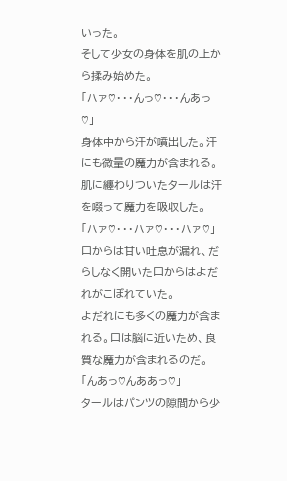いった。
そして少女の身体を肌の上から揉み始めた。
「ハァ♡・・・んっ♡・・・んあっ♡」
身体中から汗が噴出した。汗にも微量の魔力が含まれる。肌に纏わりついたタールは汗を啜って魔力を吸収した。
「ハァ♡・・・ハァ♡・・・ハァ♡」
口からは甘い吐息が漏れ、だらしなく開いた口からはよだれがこぼれていた。
よだれにも多くの魔力が含まれる。口は脳に近いため、良質な魔力が含まれるのだ。
「んあっ♡んああっ♡」
タールはパンツの隙間から少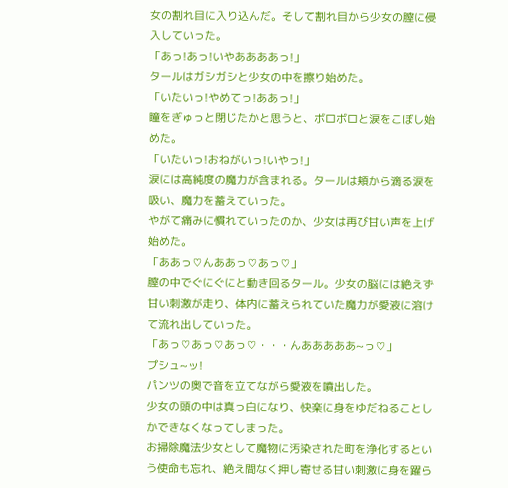女の割れ目に入り込んだ。そして割れ目から少女の膣に侵入していった。
「あっ!あっ!いやああああっ!」
タールはガシガシと少女の中を擦り始めた。
「いたいっ!やめてっ!ああっ!」
瞳をぎゅっと閉じたかと思うと、ボロボロと涙をこぼし始めた。
「いたいっ!おねがいっ!いやっ!」
涙には高純度の魔力が含まれる。タールは頬から滴る涙を吸い、魔力を蓄えていった。
やがて痛みに慣れていったのか、少女は再び甘い声を上げ始めた。
「ああっ♡んああっ♡あっ♡」
膣の中でぐにぐにと動き回るタール。少女の脳には絶えず甘い刺激が走り、体内に蓄えられていた魔力が愛液に溶けて流れ出していった。
「あっ♡あっ♡あっ♡・・・んあああああ~っ♡」
プシュ~ッ!
パンツの奥で音を立てながら愛液を噴出した。
少女の頭の中は真っ白になり、快楽に身をゆだねることしかできなくなってしまった。
お掃除魔法少女として魔物に汚染された町を浄化するという使命も忘れ、絶え間なく押し寄せる甘い刺激に身を躍ら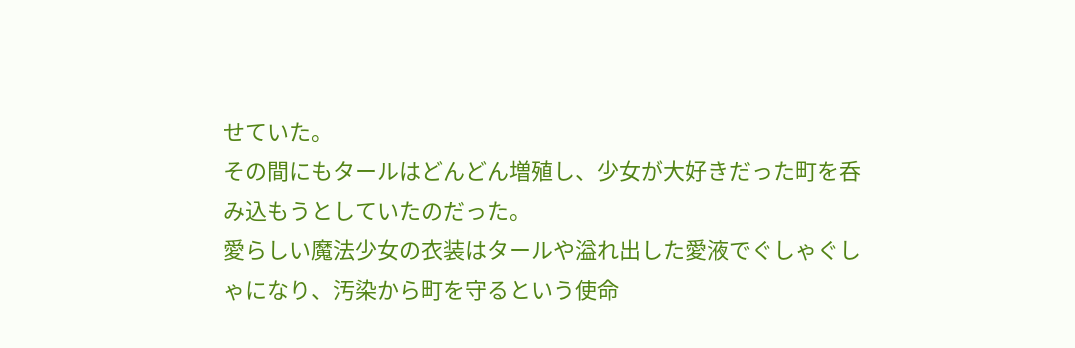せていた。
その間にもタールはどんどん増殖し、少女が大好きだった町を呑み込もうとしていたのだった。
愛らしい魔法少女の衣装はタールや溢れ出した愛液でぐしゃぐしゃになり、汚染から町を守るという使命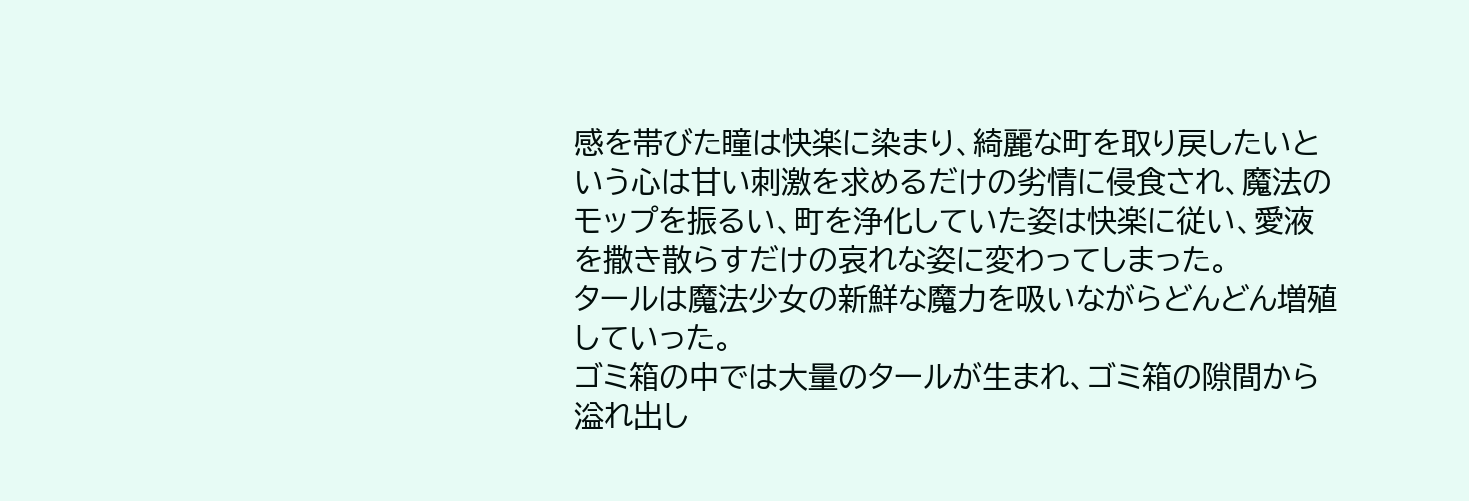感を帯びた瞳は快楽に染まり、綺麗な町を取り戻したいという心は甘い刺激を求めるだけの劣情に侵食され、魔法のモップを振るい、町を浄化していた姿は快楽に従い、愛液を撒き散らすだけの哀れな姿に変わってしまった。
タールは魔法少女の新鮮な魔力を吸いながらどんどん増殖していった。
ゴミ箱の中では大量のタールが生まれ、ゴミ箱の隙間から溢れ出し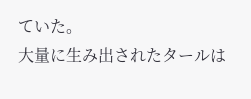ていた。
大量に生み出されたタールは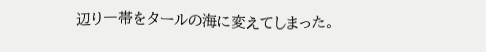辺り一帯をタールの海に変えてしまった。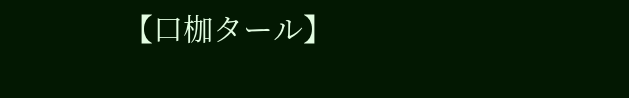【口枷タール】